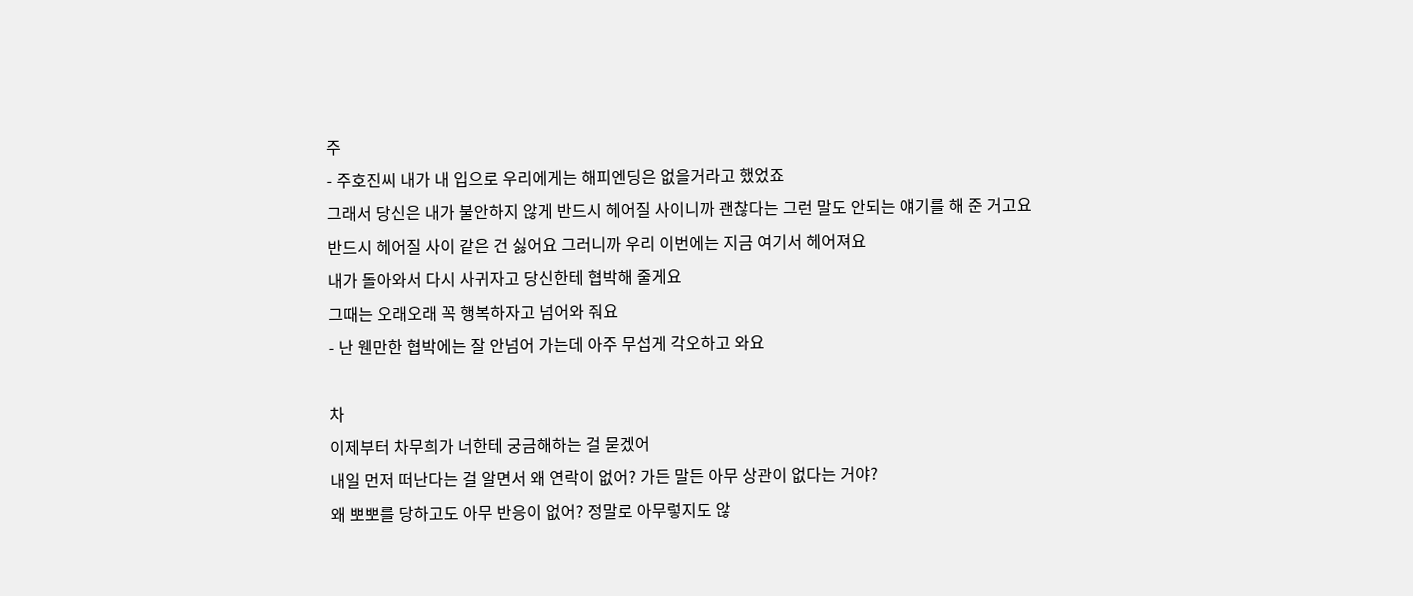주
- 주호진씨 내가 내 입으로 우리에게는 해피엔딩은 없을거라고 했었죠
그래서 당신은 내가 불안하지 않게 반드시 헤어질 사이니까 괜찮다는 그런 말도 안되는 얘기를 해 준 거고요
반드시 헤어질 사이 같은 건 싫어요 그러니까 우리 이번에는 지금 여기서 헤어져요
내가 돌아와서 다시 사귀자고 당신한테 협박해 줄게요
그때는 오래오래 꼭 행복하자고 넘어와 줘요
- 난 웬만한 협박에는 잘 안넘어 가는데 아주 무섭게 각오하고 와요

차
이제부터 차무희가 너한테 궁금해하는 걸 묻겠어
내일 먼저 떠난다는 걸 알면서 왜 연락이 없어? 가든 말든 아무 상관이 없다는 거야?
왜 뽀뽀를 당하고도 아무 반응이 없어? 정말로 아무렇지도 않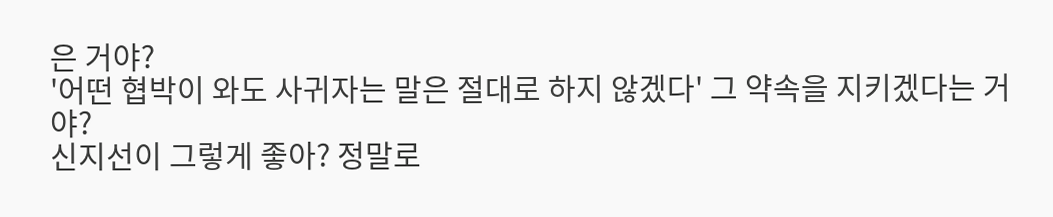은 거야?
'어떤 협박이 와도 사귀자는 말은 절대로 하지 않겠다' 그 약속을 지키겠다는 거야?
신지선이 그렇게 좋아? 정말로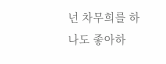넌 차무희를 하나도 좋아하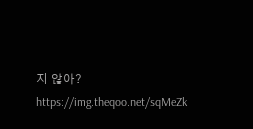지 않아?
https://img.theqoo.net/sqMeZk